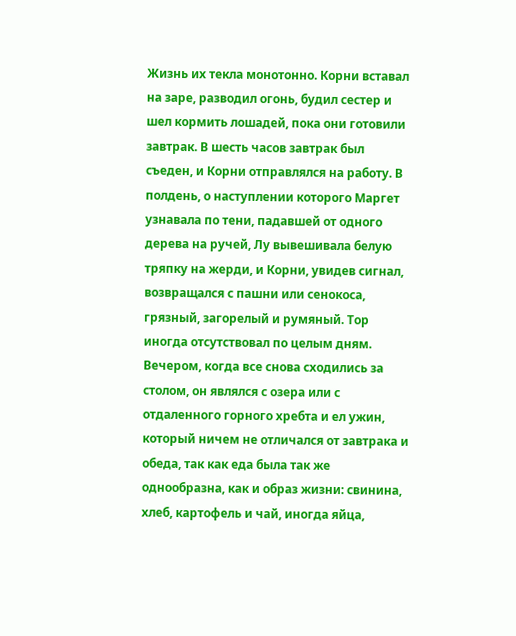Жизнь их текла монотонно. Корни вставал на заре, разводил огонь, будил сестер и шел кормить лошадей, пока они готовили завтрак. В шесть часов завтрак был съеден, и Корни отправлялся на работу. В полдень, о наступлении которого Маргет узнавала по тени, падавшей от одного дерева на ручей, Лу вывешивала белую тряпку на жерди, и Корни, увидев сигнал, возвращался с пашни или сенокоса, грязный, загорелый и румяный. Тор иногда отсутствовал по целым дням. Вечером, когда все снова сходились за столом, он являлся с озера или с отдаленного горного хребта и ел ужин, который ничем не отличался от завтрака и обеда, так как еда была так же однообразна, как и образ жизни: свинина, хлеб, картофель и чай, иногда яйца,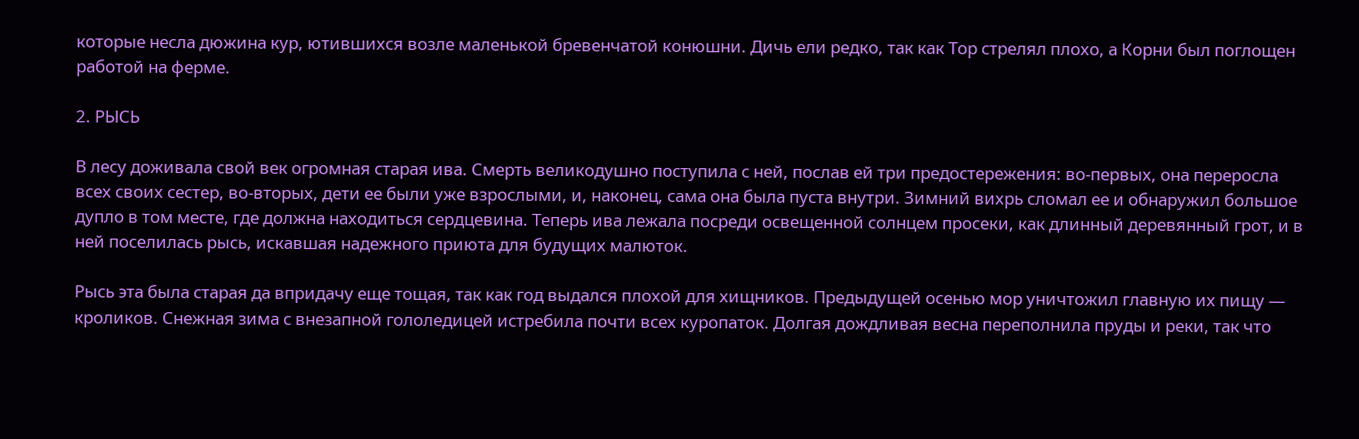которые несла дюжина кур, ютившихся возле маленькой бревенчатой конюшни. Дичь ели редко, так как Тор стрелял плохо, а Корни был поглощен работой на ферме.

2. РЫСЬ

В лесу доживала свой век огромная старая ива. Смерть великодушно поступила с ней, послав ей три предостережения: во-первых, она переросла всех своих сестер, во-вторых, дети ее были уже взрослыми, и, наконец, сама она была пуста внутри. Зимний вихрь сломал ее и обнаружил большое дупло в том месте, где должна находиться сердцевина. Теперь ива лежала посреди освещенной солнцем просеки, как длинный деревянный грот, и в ней поселилась рысь, искавшая надежного приюта для будущих малюток.

Рысь эта была старая да впридачу еще тощая, так как год выдался плохой для хищников. Предыдущей осенью мор уничтожил главную их пищу — кроликов. Снежная зима с внезапной гололедицей истребила почти всех куропаток. Долгая дождливая весна переполнила пруды и реки, так что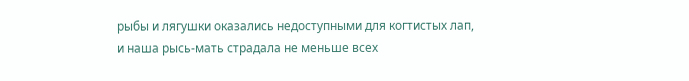рыбы и лягушки оказались недоступными для когтистых лап, и наша рысь-мать страдала не меньше всех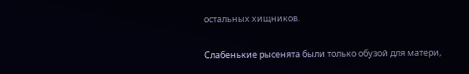остальных хищников.

Слабенькие рысенята были только обузой для матери,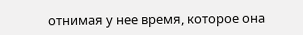отнимая у нее время, которое она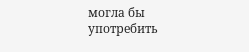могла бы употребить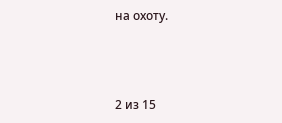на охоту.



2 из 15